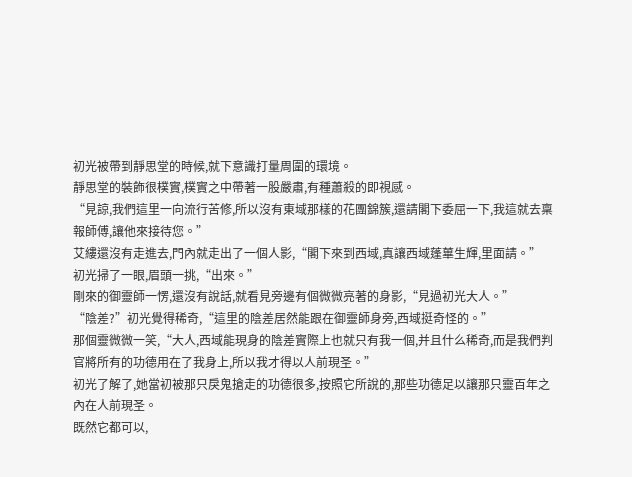初光被帶到靜思堂的時候,就下意識打量周圍的環境。
靜思堂的裝飾很樸實,樸實之中帶著一股嚴肅,有種蕭殺的即視感。
“見諒,我們這里一向流行苦修,所以沒有東域那樣的花團錦簇,還請閣下委屈一下,我這就去稟報師傅,讓他來接待您。”
艾縷還沒有走進去,門內就走出了一個人影,“閣下來到西域,真讓西域蓬蓽生輝,里面請。”
初光掃了一眼,眉頭一挑,“出來。”
剛來的御靈師一愣,還沒有說話,就看見旁邊有個微微亮著的身影,“見過初光大人。”
“陰差?”初光覺得稀奇,“這里的陰差居然能跟在御靈師身旁,西域挺奇怪的。”
那個靈微微一笑,“大人,西域能現身的陰差實際上也就只有我一個,并且什么稀奇,而是我們判官將所有的功德用在了我身上,所以我才得以人前現圣。”
初光了解了,她當初被那只戾鬼搶走的功德很多,按照它所說的,那些功德足以讓那只靈百年之內在人前現圣。
既然它都可以,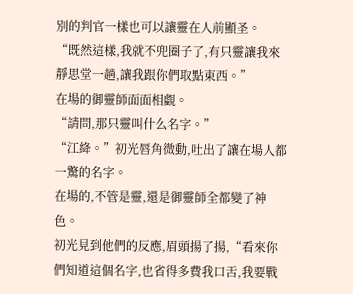別的判官一樣也可以讓靈在人前顯圣。
“既然這樣,我就不兜圈子了,有只靈讓我來靜思堂一趟,讓我跟你們取點東西。”
在場的御靈師面面相覷。
“請問,那只靈叫什么名字。”
“江絳。”初光唇角微動,吐出了讓在場人都一驚的名字。
在場的,不管是靈,還是御靈師全都變了神色。
初光見到他們的反應,眉頭揚了揚,“看來你們知道這個名字,也省得多費我口舌,我要戰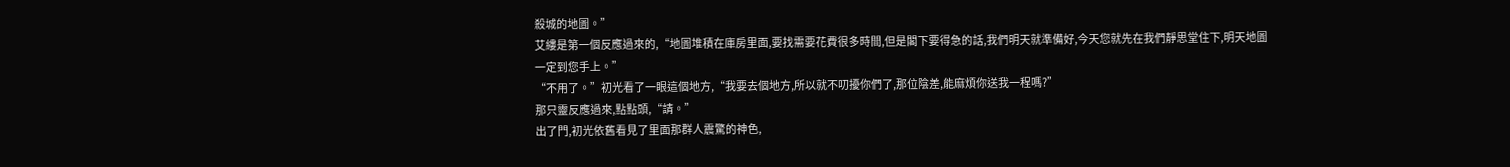殺城的地圖。”
艾縷是第一個反應過來的,“地圖堆積在庫房里面,要找需要花費很多時間,但是閣下要得急的話,我們明天就準備好,今天您就先在我們靜思堂住下,明天地圖一定到您手上。”
“不用了。”初光看了一眼這個地方,“我要去個地方,所以就不叨擾你們了,那位陰差,能麻煩你送我一程嗎?”
那只靈反應過來,點點頭,“請。”
出了門,初光依舊看見了里面那群人震驚的神色,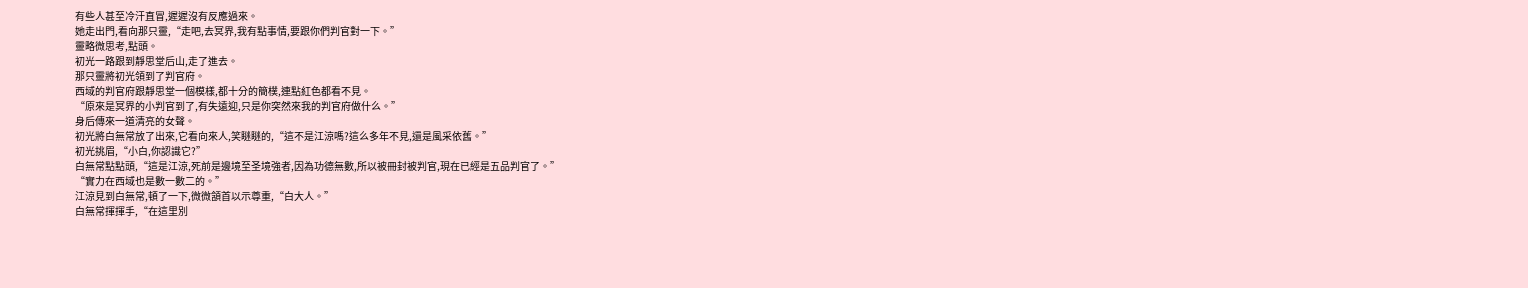有些人甚至冷汗直冒,遲遲沒有反應過來。
她走出門,看向那只靈,“走吧,去冥界,我有點事情,要跟你們判官對一下。”
靈略微思考,點頭。
初光一路跟到靜思堂后山,走了進去。
那只靈將初光領到了判官府。
西域的判官府跟靜思堂一個模樣,都十分的簡樸,連點紅色都看不見。
“原來是冥界的小判官到了,有失遠迎,只是你突然來我的判官府做什么。”
身后傳來一道清亮的女聲。
初光將白無常放了出來,它看向來人,笑瞇瞇的,“這不是江涼嗎?這么多年不見,還是風采依舊。”
初光挑眉,“小白,你認識它?”
白無常點點頭,“這是江涼,死前是邊境至圣境強者,因為功德無數,所以被冊封被判官,現在已經是五品判官了。”
“實力在西域也是數一數二的。”
江涼見到白無常,頓了一下,微微頷首以示尊重,“白大人。”
白無常揮揮手,“在這里別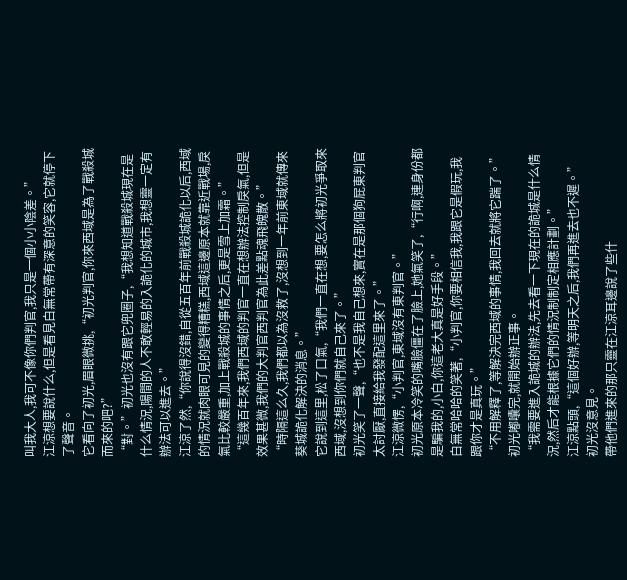叫我大人,我可不像你們判官,我只是一個小小陰差。”
江涼想要說什么,但是看見白無常帶有深意的笑容,它就停下了聲音。
它看向了初光,眉眼微挑,“初光判官,你來西域是為了戰殺城而來的吧?”
“對。”初光也沒有跟它兜圈子,“我想知道戰殺城現在是什么情況,陽間的人不敢輕易的入詭化的城市,我想靈一定有辦法可以進去。”
江涼了然,“你說得沒錯,自從五百年前戰殺城詭化以后,西域的情況就肉眼可見的變得糟糕,西域這邊原本就靠近戰場,戾氣比較嚴重,加上戰殺城的事情之后,更是雪上加霜。”
“這幾百年來,我們西域的判官一直在想辦法控制戾氣,但是效果甚微,我們的大判官西判官為此差點魂飛魄散。”
“時隔這么久,我們都以為沒救了,沒想到一年前東域就傳來葵城詭化解決的消息。”
它說到這里,松了口氣,“我們一直在想,要怎么將初光爭取來西域,沒想到你們就自己來了。”
初光笑了一聲,“也不是我自己想來,實在是那個狗屁東判官太討厭,直接給我發配這里來了。”
江涼微愣,“小判官,東域沒有東判官。”
初光原本冷笑的嘴臉僵在了臉上,她氣笑了,“行啊,連身份都是騙我的,小白,你這老大真是好手段。”
白無常哈哈的笑著,“小判官,你要相信我,我跟它是假玩,我跟你才是真玩。”
“不用解釋了,等解決完西域的事情,我回去就將它踹了。”
初光嘟囔完,就開始辦正事。
“我需要進入詭城的辦法,先去看一下現在的詭城是什么情況,然后才能根據它們的情況制制定相應計劃。”
江涼點頭,“這個好辦,等明天之后,我們再進去也不遲。”
初光沒意見。
帶他們進來的那只靈在江涼耳邊說了些什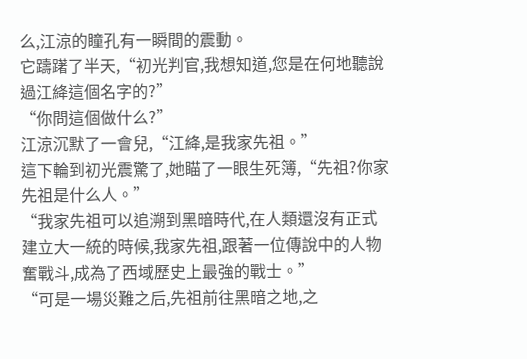么,江涼的瞳孔有一瞬間的震動。
它躊躇了半天,“初光判官,我想知道,您是在何地聽說過江絳這個名字的?”
“你問這個做什么?”
江涼沉默了一會兒,“江絳,是我家先祖。”
這下輪到初光震驚了,她瞄了一眼生死簿,“先祖?你家先祖是什么人。”
“我家先祖可以追溯到黑暗時代,在人類還沒有正式建立大一統的時候,我家先祖,跟著一位傳說中的人物奮戰斗,成為了西域歷史上最強的戰士。”
“可是一場災難之后,先祖前往黑暗之地,之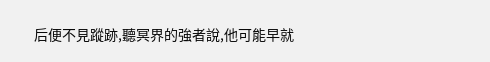后便不見蹤跡,聽冥界的強者說,他可能早就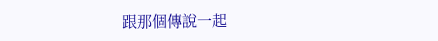跟那個傳說一起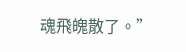魂飛魄散了。”